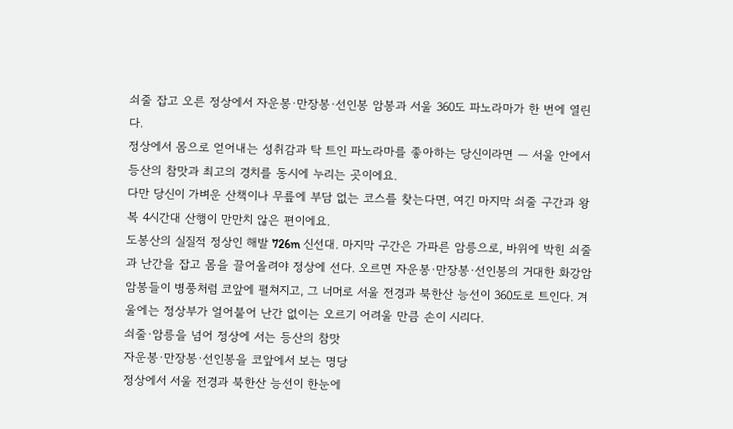쇠줄 잡고 오른 정상에서 자운봉·만장봉·선인봉 암봉과 서울 360도 파노라마가 한 번에 열린다.
정상에서 몸으로 얻어내는 성취감과 탁 트인 파노라마를 좋아하는 당신이라면 — 서울 안에서 등산의 참맛과 최고의 경치를 동시에 누리는 곳이에요.
다만 당신이 가벼운 산책이나 무릎에 부담 없는 코스를 찾는다면, 여긴 마지막 쇠줄 구간과 왕복 4시간대 산행이 만만치 않은 편이에요.
도봉산의 실질적 정상인 해발 726m 신선대. 마지막 구간은 가파른 암릉으로, 바위에 박힌 쇠줄과 난간을 잡고 몸을 끌어올려야 정상에 선다. 오르면 자운봉·만장봉·선인봉의 거대한 화강암 암봉들이 병풍처럼 코앞에 펼쳐지고, 그 너머로 서울 전경과 북한산 능선이 360도로 트인다. 겨울에는 정상부가 얼어붙어 난간 없이는 오르기 어려울 만큼 손이 시리다.
쇠줄·암릉을 넘어 정상에 서는 등산의 참맛
자운봉·만장봉·선인봉을 코앞에서 보는 명당
정상에서 서울 전경과 북한산 능선이 한눈에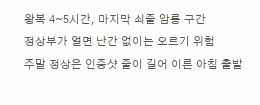왕복 4~5시간, 마지막 쇠줄 암릉 구간
정상부가 얼면 난간 없이는 오르기 위험
주말 정상은 인증샷 줄이 길어 이른 아침 출발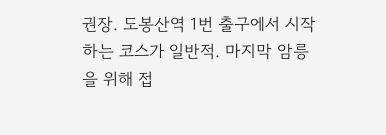권장. 도봉산역 1번 출구에서 시작하는 코스가 일반적. 마지막 암릉을 위해 접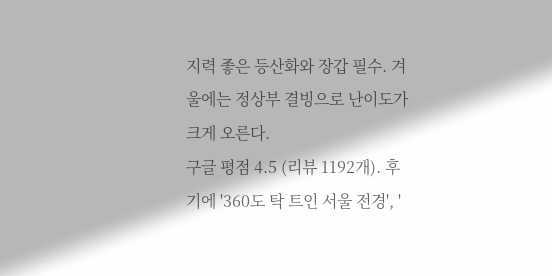지력 좋은 등산화와 장갑 필수. 겨울에는 정상부 결빙으로 난이도가 크게 오른다.
구글 평점 4.5 (리뷰 1192개). 후기에 '360도 탁 트인 서울 전경', '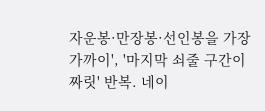자운봉·만장봉·선인봉을 가장 가까이', '마지막 쇠줄 구간이 짜릿' 반복. 네이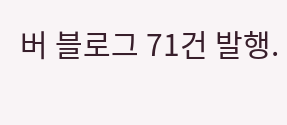버 블로그 71건 발행.